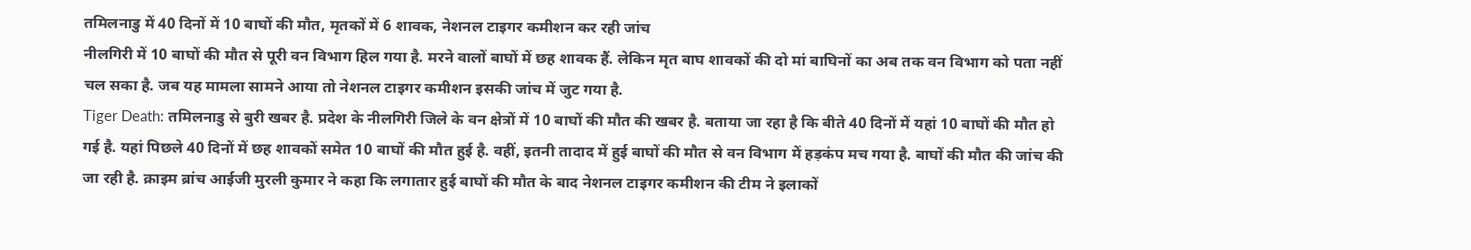तमिलनाडु में 40 दिनों में 10 बाघों की मौत, मृतकों में 6 शावक, नेशनल टाइगर कमीशन कर रही जांच
नीलगिरी में 10 बाघों की मौत से पूरी वन विभाग हिल गया है. मरने वालों बाघों में छह शावक हैं. लेकिन मृत बाघ शावकों की दो मां बाघिनों का अब तक वन विभाग को पता नहीं चल सका है. जब यह मामला सामने आया तो नेशनल टाइगर कमीशन इसकी जांच में जुट गया है.
Tiger Death: तमिलनाडु से बुरी खबर है. प्रदेश के नीलगिरी जिले के वन क्षेत्रों में 10 बाघों की मौत की खबर है. बताया जा रहा है कि बीते 40 दिनों में यहां 10 बाघों की मौत हो गई है. यहां पिछले 40 दिनों में छह शावकों समेत 10 बाघों की मौत हुई है. वहीं, इतनी तादाद में हुई बाघों की मौत से वन विभाग में हड़कंप मच गया है. बाघों की मौत की जांच की जा रही है. क्राइम ब्रांच आईजी मुरली कुमार ने कहा कि लगातार हुई बाघों की मौत के बाद नेशनल टाइगर कमीशन की टीम ने इलाकों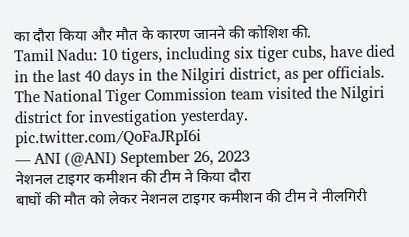का दौरा किया और मौत के कारण जानने की कोशिश की.
Tamil Nadu: 10 tigers, including six tiger cubs, have died in the last 40 days in the Nilgiri district, as per officials. The National Tiger Commission team visited the Nilgiri district for investigation yesterday. pic.twitter.com/QoFaJRpI6i
— ANI (@ANI) September 26, 2023
नेशनल टाइगर कमीशन की टीम ने किया दौरा
बाघों की मौत को लेकर नेशनल टाइगर कमीशन की टीम ने नीलगिरी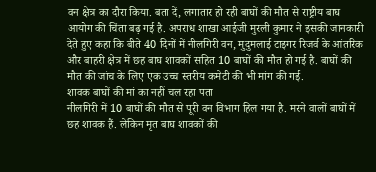वन क्षेत्र का दौरा किया. बता दें, लगातार हो रही बाघों की मौत से राष्ट्रीय बाघ आयोग की चिंता बढ़ गई है. अपराध शाखा आईजी मुरली कुमार ने इसकी जानकारी देते हुए कहा कि बीते 40 दिनों में नीलगिरी वन, मुदुमलाई टाइगर रिजर्व के आंतरिक और बाहरी क्षेत्र में छह बाघ शावकों सहित 10 बाघों की मौत हो गई है. बाघों की मौत की जांच के लिए एक उच्च स्तरीय कमेटी की भी मांग की गई.
शावक बाघों की मां का नहीं चल रहा पता
नीलगिरी में 10 बाघों की मौत से पूरी वन विभाग हिल गया है. मरने वालों बाघों में छह शावक हैं. लेकिन मृत बाघ शावकों की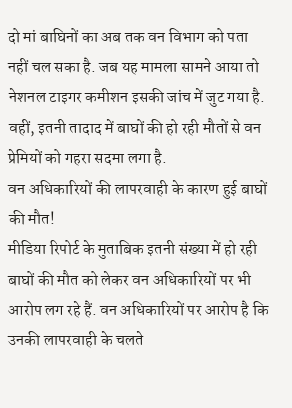दो मां बाघिनों का अब तक वन विभाग को पता नहीं चल सका है. जब यह मामला सामने आया तो नेशनल टाइगर कमीशन इसकी जांच में जुट गया है. वहीं, इतनी तादाद में बाघों की हो रही मौतों से वन प्रेमियों को गहरा सदमा लगा है.
वन अधिकारियों की लापरवाही के कारण हुई बाघों की मौत!
मीडिया रिपोर्ट के मुताबिक इतनी संख्या में हो रही बाघों की मौत को लेकर वन अधिकारियों पर भी आरोप लग रहे हैं. वन अधिकारियों पर आरोप है कि उनकी लापरवाही के चलते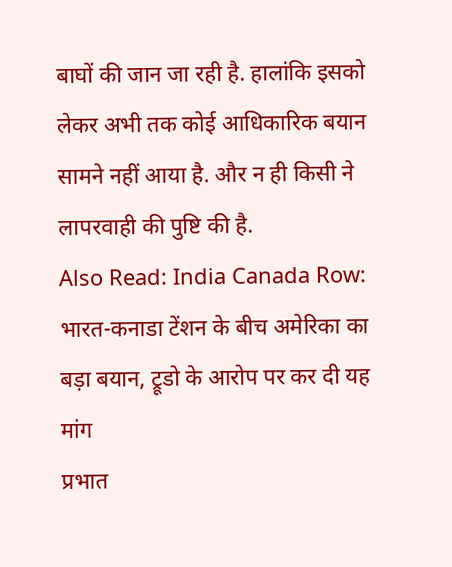बाघों की जान जा रही है. हालांकि इसको लेकर अभी तक कोई आधिकारिक बयान सामने नहीं आया है. और न ही किसी ने लापरवाही की पुष्टि की है.
Also Read: India Canada Row: भारत-कनाडा टेंशन के बीच अमेरिका का बड़ा बयान, ट्रूडो के आरोप पर कर दी यह मांग
प्रभात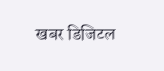खबर डिजिटल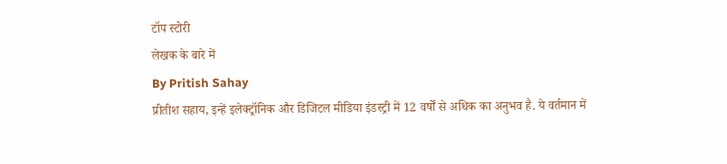टॉप स्टोरी
लेखक के बारे में
By Pritish Sahay
प्रीतीश सहाय, इन्हें इलेक्ट्रॉनिक और डिजिटल मीडिया इंडस्ट्री में 12 वर्षों से अधिक का अनुभव है. ये वर्तमान में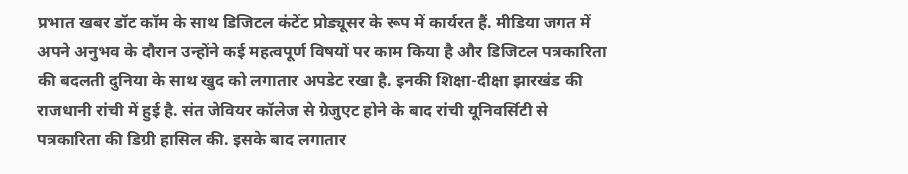प्रभात खबर डॉट कॉम के साथ डिजिटल कंटेंट प्रोड्यूसर के रूप में कार्यरत हैं. मीडिया जगत में अपने अनुभव के दौरान उन्होंने कई महत्वपूर्ण विषयों पर काम किया है और डिजिटल पत्रकारिता की बदलती दुनिया के साथ खुद को लगातार अपडेट रखा है. इनकी शिक्षा-दीक्षा झारखंड की राजधानी रांची में हुई है. संत जेवियर कॉलेज से ग्रेजुएट होने के बाद रांची यूनिवर्सिटी से पत्रकारिता की डिग्री हासिल की. इसके बाद लगातार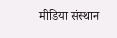मीडिया संस्थान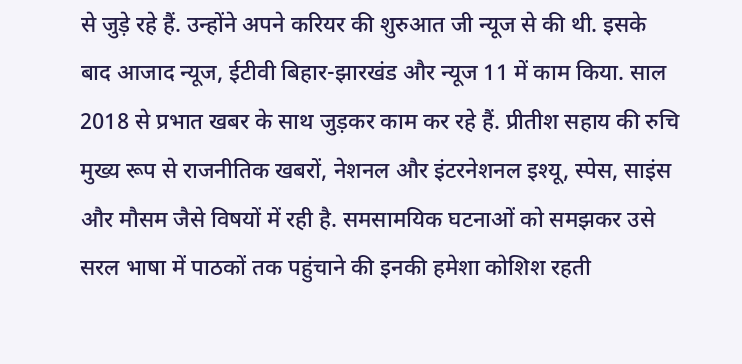से जुड़े रहे हैं. उन्होंने अपने करियर की शुरुआत जी न्यूज से की थी. इसके बाद आजाद न्यूज, ईटीवी बिहार-झारखंड और न्यूज 11 में काम किया. साल 2018 से प्रभात खबर के साथ जुड़कर काम कर रहे हैं. प्रीतीश सहाय की रुचि मुख्य रूप से राजनीतिक खबरों, नेशनल और इंटरनेशनल इश्यू, स्पेस, साइंस और मौसम जैसे विषयों में रही है. समसामयिक घटनाओं को समझकर उसे सरल भाषा में पाठकों तक पहुंचाने की इनकी हमेशा कोशिश रहती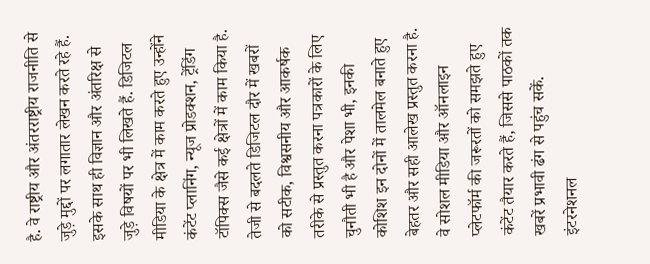है. वे राष्ट्रीय और अंतरराष्ट्रीय राजनीति से जुड़े मुद्दों पर लगातार लेखन करते रहे हैं. इसके साथ ही विज्ञान और अंतरिक्ष से जुड़े विषयों पर भी लिखते हैं. डिजिटल मीडिया के क्षेत्र में काम करते हुए उन्होंने कंटेंट प्लानिंग, न्यूज प्रोडक्शन, ट्रेंडिंग टॉपिक्स जैसे कई क्षेत्रों में काम किया है. तेजी से बदलते डिजिटल दौर में खबरों को सटीक, विश्वसनीय और आकर्षक तरीके से प्रस्तुत करना पत्रकारों के लिए चुनौती भी है और पेशा भी, इनकी कोशिश इन दोनों में तालमेल बनाते हुए बेहतर और सही आलेख प्रस्तुत करना है. वे सोशल मीडिया और ऑनलाइन प्लेटफॉर्म की जरूरतों को समझते हुए कंटेंट तैयार करते हैं, जिससे पाठकों तक खबरें प्रभावी ढंग से पहुंच सकें. इंटरनेशनल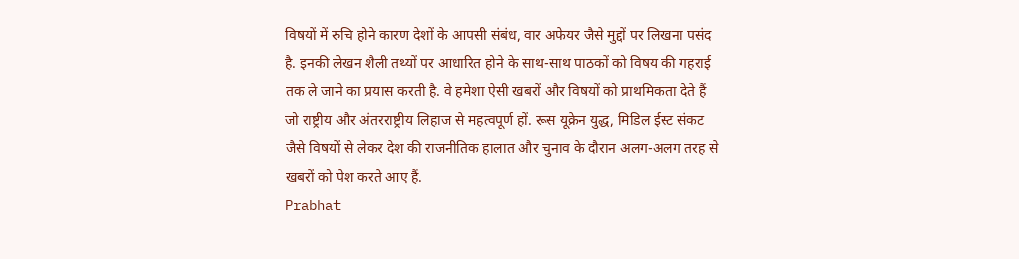विषयों में रुचि होने कारण देशों के आपसी संबंध, वार अफेयर जैसे मुद्दों पर लिखना पसंद है. इनकी लेखन शैली तथ्यों पर आधारित होने के साथ-साथ पाठकों को विषय की गहराई तक ले जाने का प्रयास करती है. वे हमेशा ऐसी खबरों और विषयों को प्राथमिकता देते हैं जो राष्ट्रीय और अंतरराष्ट्रीय लिहाज से महत्वपूर्ण हों. रूस यूक्रेन युद्ध, मिडिल ईस्ट संकट जैसे विषयों से लेकर देश की राजनीतिक हालात और चुनाव के दौरान अलग-अलग तरह से खबरों को पेश करते आए हैं.
Prabhat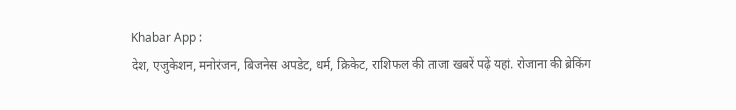Khabar App :
देश, एजुकेशन, मनोरंजन, बिजनेस अपडेट, धर्म, क्रिकेट, राशिफल की ताजा खबरें पढ़ें यहां. रोजाना की ब्रेकिंग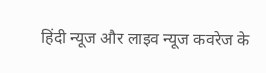हिंदी न्यूज और लाइव न्यूज कवरेज के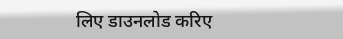लिए डाउनलोड करिए